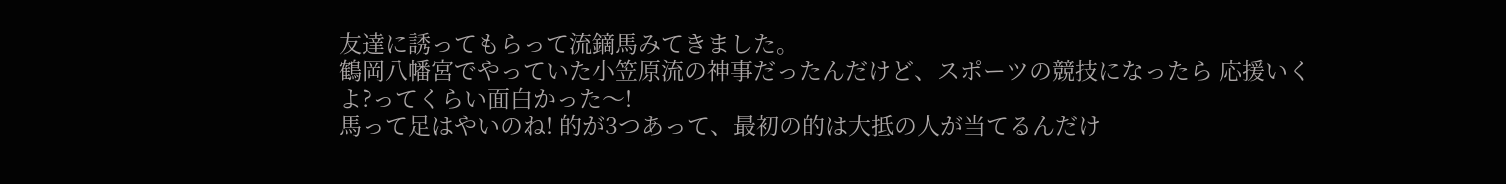友達に誘ってもらって流鏑馬みてきました。
鶴岡八幡宮でやっていた小笠原流の神事だったんだけど、スポーツの競技になったら 応援いくよ?ってくらい面白かった〜!
馬って足はやいのね! 的が3つあって、最初の的は大抵の人が当てるんだけ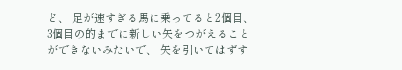ど、 足が速すぎる馬に乗ってると2個目、3個目の的までに新しい矢をつがえることができないみたいで、 矢を引いてはずす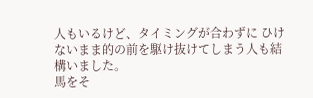人もいるけど、タイミングが合わずに ひけないまま的の前を駆け抜けてしまう人も結構いました。
馬をそ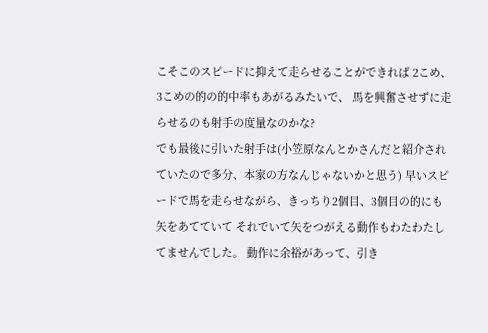こそこのスピードに抑えて走らせることができれば 2こめ、3こめの的の的中率もあがるみたいで、 馬を興奮させずに走らせるのも射手の度量なのかな?
でも最後に引いた射手は(小笠原なんとかさんだと紹介されていたので多分、本家の方なんじゃないかと思う) 早いスピードで馬を走らせながら、きっちり2個目、3個目の的にも矢をあてていて それでいて矢をつがえる動作もわたわたしてませんでした。 動作に余裕があって、引き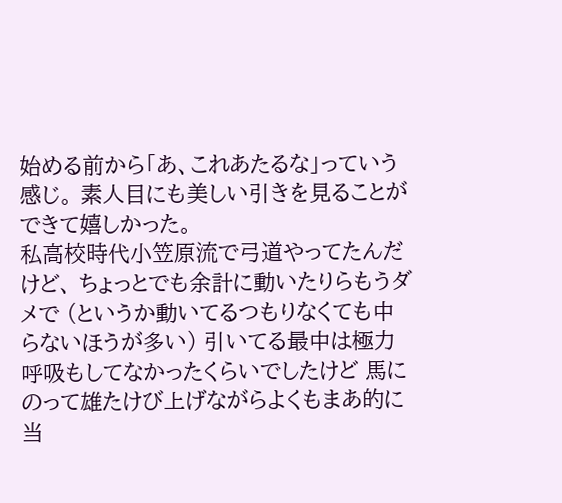始める前から「あ、これあたるな」っていう感じ。 素人目にも美しい引きを見ることができて嬉しかった。
私高校時代小笠原流で弓道やってたんだけど、 ちょっとでも余計に動いたりらもうダメで (というか動いてるつもりなくても中らないほうが多い) 引いてる最中は極力呼吸もしてなかったくらいでしたけど 馬にのって雄たけび上げながらよくもまあ的に当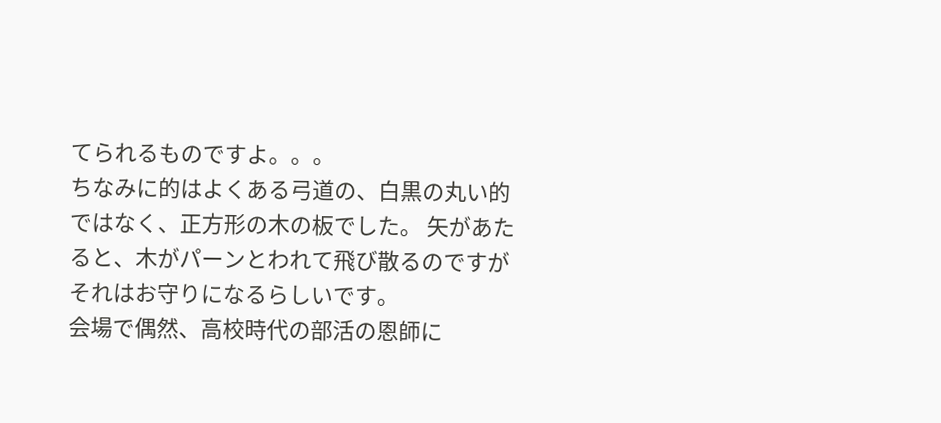てられるものですよ。。。
ちなみに的はよくある弓道の、白黒の丸い的ではなく、正方形の木の板でした。 矢があたると、木がパーンとわれて飛び散るのですが それはお守りになるらしいです。
会場で偶然、高校時代の部活の恩師に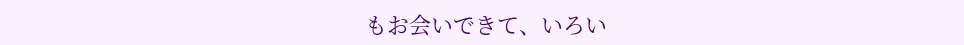もお会いできて、いろい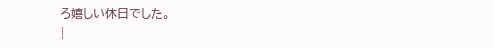ろ嬉しい休日でした。
|